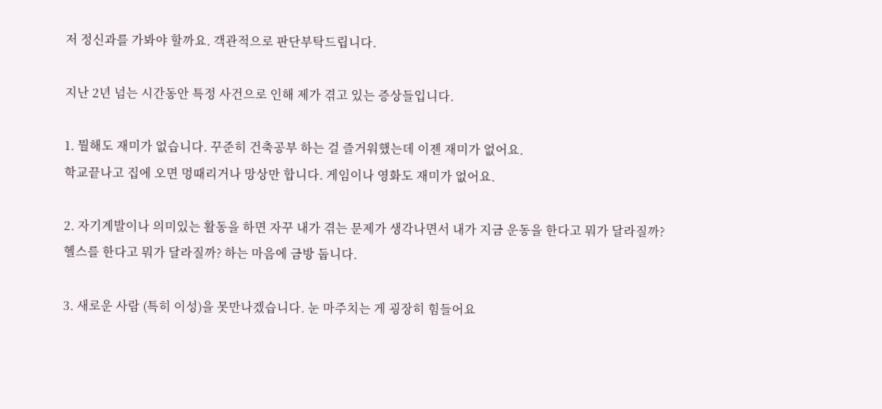저 정신과를 가봐야 할까요. 객관적으로 판단부탁드립니다.

지난 2년 넘는 시간동안 특정 사건으로 인해 제가 겪고 있는 증상들입니다.

1. 뭘해도 재미가 없습니다. 꾸준히 건축공부 하는 걸 즐거워했는데 이젠 재미가 없어요.
학교끝나고 집에 오면 멍때리거나 망상만 합니다. 게임이나 영화도 재미가 없어요.

2. 자기계발이나 의미있는 활동을 하면 자꾸 내가 겪는 문제가 생각나면서 내가 지금 운동을 한다고 뭐가 달라질까?
헬스를 한다고 뭐가 달라질까? 하는 마음에 금방 둡니다.

3. 새로운 사람 (특히 이성)을 못만나겠습니다. 눈 마주치는 게 굉장히 힘들어요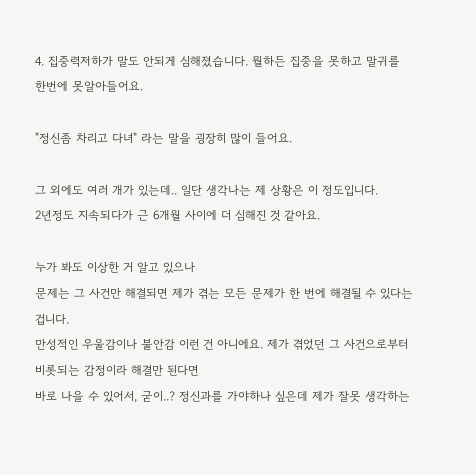4. 집중력저하가 말도 안되게 심해졌습니다. 뭘하든 집중을 못하고 말귀를 한번에 못알아들어요.

"정신좀 차리고 다녀" 라는 말을 굉장히 많이 들어요.

그 외에도 여러 개가 있는데.. 일단 생각나는 제 상황은 이 정도입니다.
2년정도 지속되다가 근 6개월 사이에 더 심해진 것 같아요.

누가 봐도 이상한 거 알고 있으나
문제는 그 사건만 해결되면 제가 겪는 모든 문제가 한 번에 해결될 수 있다는 겁니다.
만성적인 우울감이나 불안감 이런 건 아니에요. 제가 겪었던 그 사건으로부터 비롯되는 감정이라 해결만 된다면
바로 나을 수 있어서, 굳이..? 정신과를 가야하나 싶은데 제가 잘못 생각하는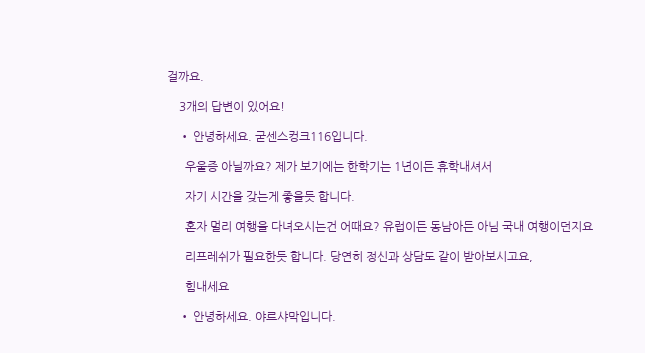걸까요.

    3개의 답변이 있어요!

    • 안녕하세요. 굳센스컹크116입니다.

      우울증 아닐까요? 제가 보기에는 한학기는 1년이든 휴학내셔서

      자기 시간을 갖는게 좋을듯 합니다.

      혼자 멀리 여행을 다녀오시는건 어때요? 유럽이든 동남아든 아님 국내 여행이던지요

      리프레쉬가 필요한듯 합니다. 당연히 정신과 상담도 같이 받아보시고요,

      힘내세요

    • 안녕하세요. 야르샤막입니다.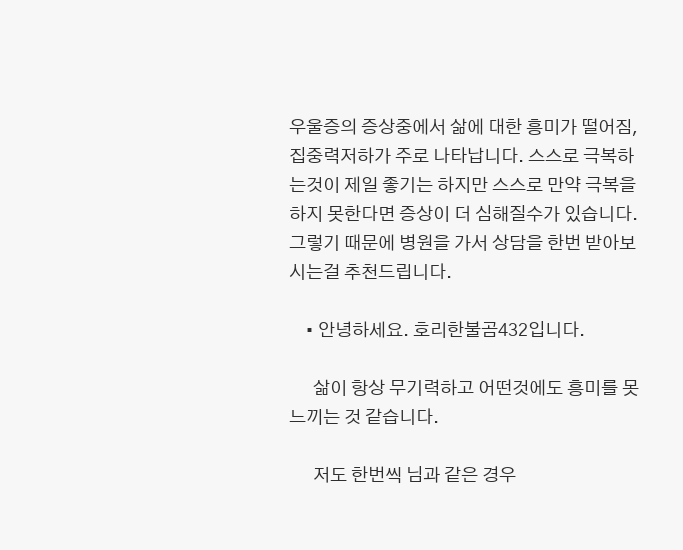우울증의 증상중에서 삶에 대한 흥미가 떨어짐, 집중력저하가 주로 나타납니다. 스스로 극복하는것이 제일 좋기는 하지만 스스로 만약 극복을 하지 못한다면 증상이 더 심해질수가 있습니다. 그렇기 때문에 병원을 가서 상담을 한번 받아보시는걸 추천드립니다.

    • 안녕하세요. 호리한불곰432입니다.

      삶이 항상 무기력하고 어떤것에도 흥미를 못느끼는 것 같습니다.

      저도 한번씩 님과 같은 경우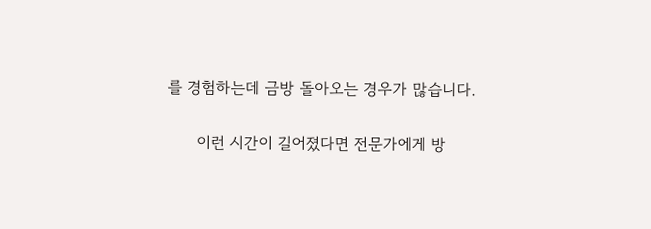를 경험하는데 금방 돌아오는 경우가 많습니다.

      이런 시간이 길어졌다면 전문가에게 방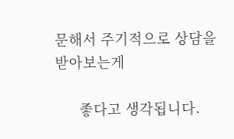문해서 주기적으로 상담을 받아보는게

      좋다고 생각됩니다.